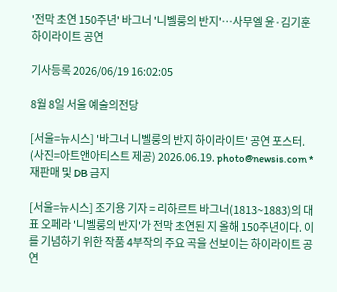'전막 초연 150주년' 바그너 '니벨룽의 반지'…사무엘 윤·김기훈 하이라이트 공연

기사등록 2026/06/19 16:02:05

8월 8일 서울 예술의전당

[서울=뉴시스] '바그너 니벨룽의 반지 하이라이트' 공연 포스터. (사진=아트앤아티스트 제공) 2026.06.19. photo@newsis.com *재판매 및 DB 금지

[서울=뉴시스] 조기용 기자 = 리하르트 바그너(1813~1883)의 대표 오페라 '니벨룽의 반지'가 전막 초연된 지 올해 150주년이다. 이를 기념하기 위한 작품 4부작의 주요 곡을 선보이는 하이라이트 공연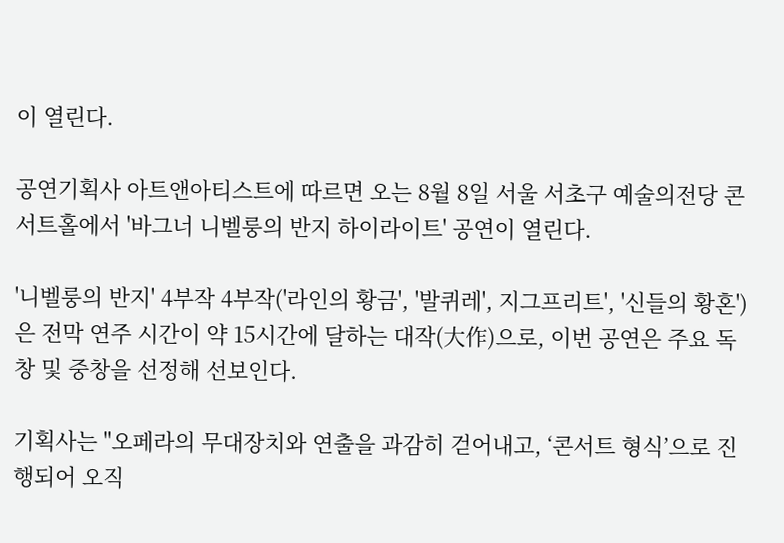이 열린다.

공연기획사 아트앤아티스트에 따르면 오는 8월 8일 서울 서초구 예술의전당 콘서트홀에서 '바그너 니벨룽의 반지 하이라이트' 공연이 열린다.

'니벨룽의 반지' 4부작 4부작('라인의 황금', '발퀴레', 지그프리트', '신들의 황혼')은 전막 연주 시간이 약 15시간에 달하는 대작(大作)으로, 이번 공연은 주요 독창 및 중창을 선정해 선보인다.

기획사는 "오페라의 무대장치와 연출을 과감히 걷어내고, ‘콘서트 형식’으로 진행되어 오직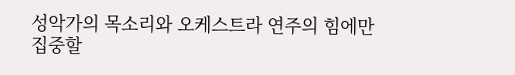성악가의 목소리와 오케스트라 연주의 힘에만 집중할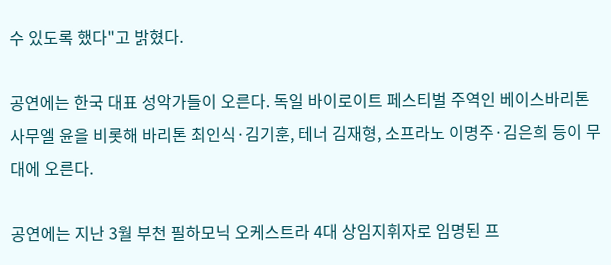수 있도록 했다"고 밝혔다.

공연에는 한국 대표 성악가들이 오른다. 독일 바이로이트 페스티벌 주역인 베이스바리톤 사무엘 윤을 비롯해 바리톤 최인식·김기훈, 테너 김재형, 소프라노 이명주·김은희 등이 무대에 오른다.

공연에는 지난 3월 부천 필하모닉 오케스트라 4대 상임지휘자로 임명된 프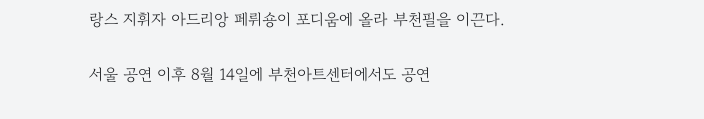랑스 지휘자 아드리앙 페뤼숑이 포디움에 올라 부천필을 이끈다.

서울 공연 이후 8월 14일에 부천아트센터에서도 공연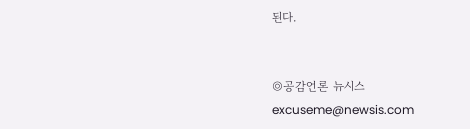된다.


◎공감언론 뉴시스 excuseme@newsis.com